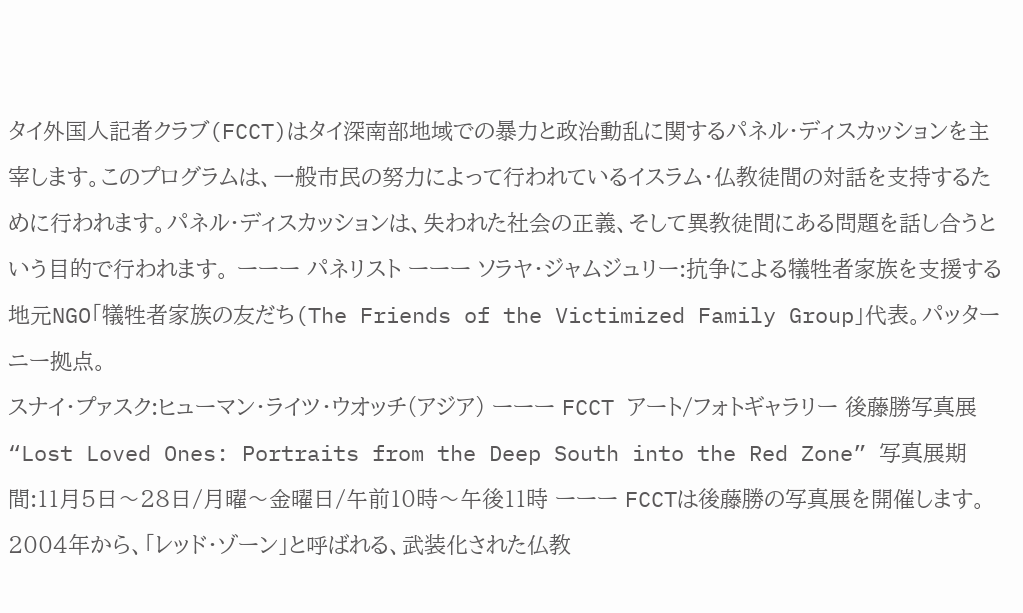タイ外国人記者クラブ(FCCT)はタイ深南部地域での暴力と政治動乱に関するパネル・ディスカッションを主宰します。このプログラムは、一般市民の努力によって行われているイスラム・仏教徒間の対話を支持するために行われます。パネル・ディスカッションは、失われた社会の正義、そして異教徒間にある問題を話し合うという目的で行われます。 ーーー パネリスト ーーー ソラヤ・ジャムジュリー:抗争による犠牲者家族を支援する地元NGO「犠牲者家族の友だち(The Friends of the Victimized Family Group」代表。パッターニー拠点。
スナイ・プァスク:ヒューマン・ライツ・ウオッチ(アジア) ーーー FCCT アート/フォトギャラリー 後藤勝写真展 “Lost Loved Ones: Portraits from the Deep South into the Red Zone” 写真展期間:11月5日〜28日/月曜〜金曜日/午前10時〜午後11時 ーーー FCCTは後藤勝の写真展を開催します。2004年から、「レッド・ゾーン」と呼ばれる、武装化された仏教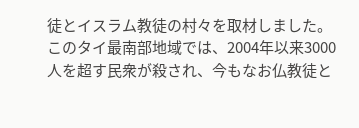徒とイスラム教徒の村々を取材しました。このタイ最南部地域では、2004年以来3000人を超す民衆が殺され、今もなお仏教徒と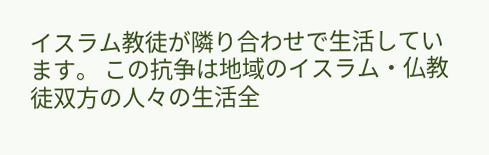イスラム教徒が隣り合わせで生活しています。 この抗争は地域のイスラム・仏教徒双方の人々の生活全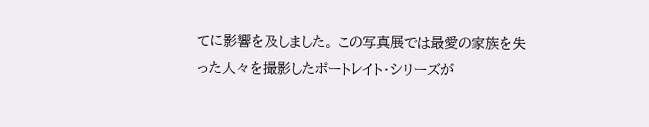てに影響を及しました。 この写真展では最愛の家族を失った人々を撮影したポートレイト・シリーズが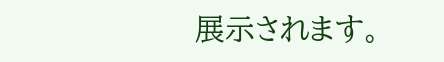展示されます。